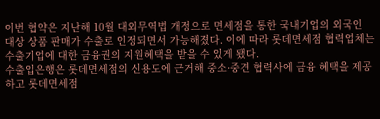이번 협약은 지난해 10월 대외무역법 개정으로 면세점을 통한 국내기업의 외국인 대상 상품 판매가 수출로 인정되면서 가능해졌다. 이에 따라 롯데면세점 협력업체는 수출기업에 대한 금융권의 지원혜택을 받을 수 있게 됐다.
수출입은행은 롯데면세점의 신용도에 근거해 중소·중견 협력사에 금융 혜택을 제공하고 롯데면세점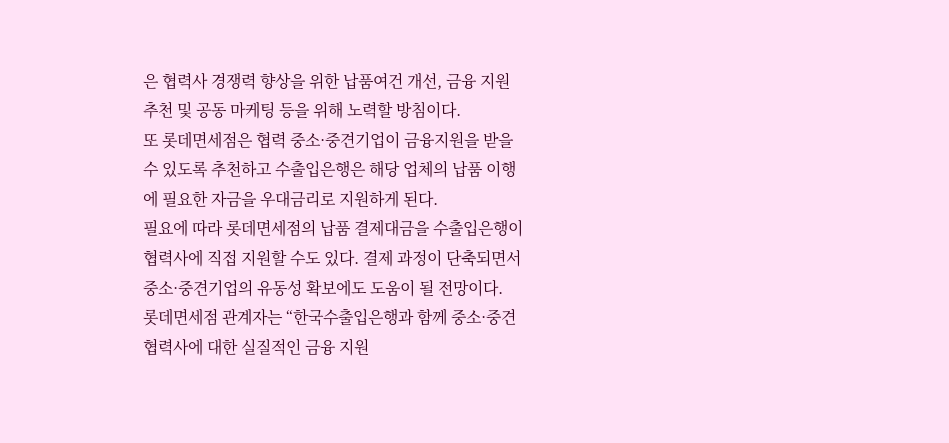은 협력사 경쟁력 향상을 위한 납품여건 개선, 금융 지원 추천 및 공동 마케팅 등을 위해 노력할 방침이다.
또 롯데면세점은 협력 중소·중견기업이 금융지원을 받을 수 있도록 추천하고 수출입은행은 해당 업체의 납품 이행에 필요한 자금을 우대금리로 지원하게 된다.
필요에 따라 롯데면세점의 납품 결제대금을 수출입은행이 협력사에 직접 지원할 수도 있다. 결제 과정이 단축되면서 중소·중견기업의 유동성 확보에도 도움이 될 전망이다.
롯데면세점 관계자는 “한국수출입은행과 함께 중소·중견 협력사에 대한 실질적인 금융 지원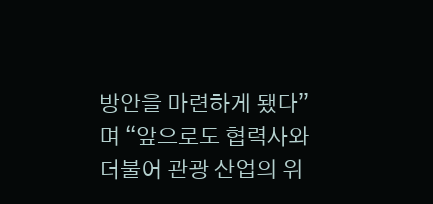방안을 마련하게 됐다”며 “앞으로도 협력사와 더불어 관광 산업의 위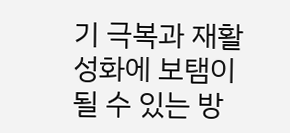기 극복과 재활성화에 보탬이 될 수 있는 방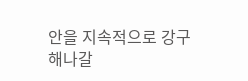안을 지속적으로 강구해나갈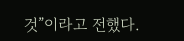것”이라고 전했다.